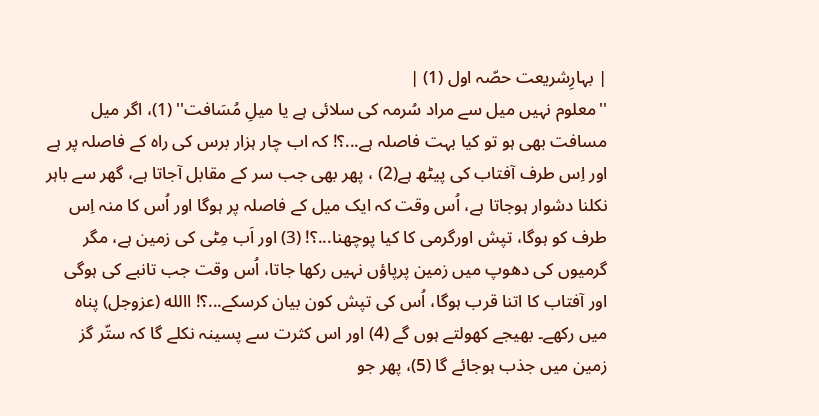| بہارِشریعت حصّہ اول (1) |
''معلوم نہیں میل سے مراد سُرمہ کی سلائی ہے یا میلِ مُسَافت'' (1)، اگر میل مسافت بھی ہو تو کیا بہت فاصلہ ہے...؟! کہ اب چار ہزار برس کی راہ کے فاصلہ پر ہے اور اِس طرف آفتاب کی پیٹھ ہے(2) ، پھر بھی جب سر کے مقابل آجاتا ہے، گھر سے باہر نکلنا دشوار ہوجاتا ہے، اُس وقت کہ ایک میل کے فاصلہ پر ہوگا اور اُس کا منہ اِس طرف کو ہوگا، تپش اورگرمی کا کیا پوچھنا...؟! (3) اور اَب مِٹی کی زمین ہے، مگر گرمیوں کی دھوپ میں زمین پرپاؤں نہیں رکھا جاتا، اُس وقت جب تانبے کی ہوگی اور آفتاب کا اتنا قرب ہوگا، اُس کی تپش کون بیان کرسکے...؟! االله (عزوجل) پناہ میں رکھے۔ بھیجے کھولتے ہوں گے (4) اور اس کثرت سے پسینہ نکلے گا کہ ستّر گز زمین میں جذب ہوجائے گا (5)، پھر جو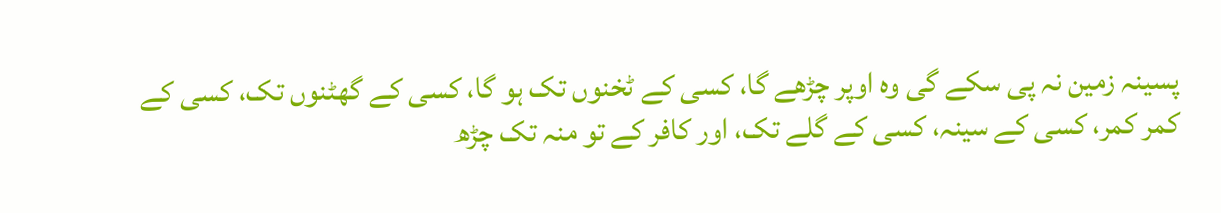پسینہ زمین نہ پی سکے گی وہ اوپر چڑھے گا، کسی کے ٹخنوں تک ہو گا، کسی کے گھٹنوں تک، کسی کے کمر کمر، کسی کے سینہ، کسی کے گلے تک، اور کافر کے تو منہ تک چڑھ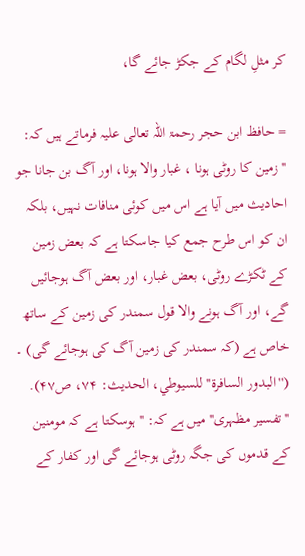کر مثلِ لگام کے جکڑ جائے گا،

= حافظ ابن حجر رحمۃ اللہ تعالی علیہ فرماتے ہیں کہ: ''زمین کا روٹی ہونا ، غبار والا ہونا، اور آگ بن جانا جو احادیث میں آیا ہے اس میں کوئی منافات نہیں، بلکہ ان کو اس طرح جمع کیا جاسکتا ہے کہ بعض زمین کے ٹکڑے روٹی، بعض غبار، اور بعض آگ ہوجائیں گے، اور آگ ہونے والا قول سمندر کی زمین کے ساتھ خاص ہے (کہ سمندر کی زمین آگ کی ہوجائے گی) ۔ (''البدور السافرۃ'' للسیوطي، الحدیث: ۷۴، ص۴۷).
''تفسیر مظہری'' میں ہے کہ: ''ہوسکتا ہے کہ مومنین کے قدموں کی جگہ روٹی ہوجائے گی اور کفار کے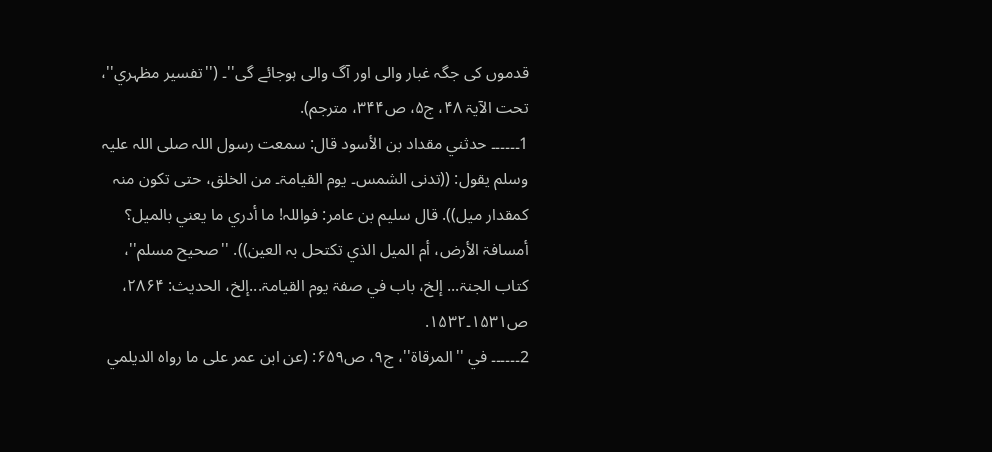قدموں کی جگہ غبار والی اور آگ والی ہوجائے گی''۔ (''تفسیر مظہري''، تحت الآیۃ ۴۸، ج۵، ص۳۴۴، مترجم).
1۔۔۔۔۔۔ حدثني مقداد بن الأسود قال: سمعت رسول اللہ صلی اللہ علیہ وسلم یقول: ((تدنی الشمس۔ یوم القیامۃ۔ من الخلق، حتی تکون منہ کمقدار میل)). قال سلیم بن عامر: فواللہ! ما أدري ما یعني بالمیل؟ أمسافۃ الأرض، أم المیل الذي تکتحل بہ العین)). ''صحیح مسلم''، کتاب الجنۃ... إلخ، باب في صفۃ یوم القیامۃ...إلخ، الحدیث: ۲۸۶۴، ص۱۵۳۱۔۱۵۳۲.
2۔۔۔۔۔۔ في ''المرقاۃ''، ج۹، ص۶۵۹: (عن ابن عمر علی ما رواہ الدیلمي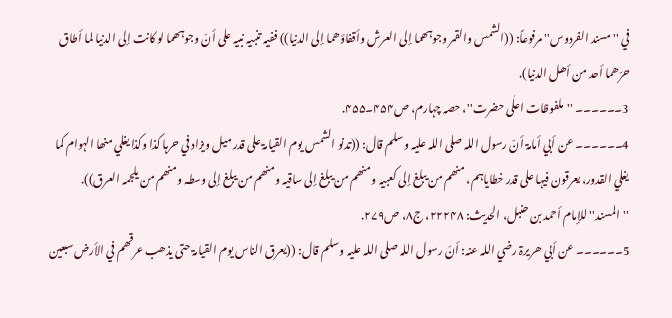في ''مسند الفردوس'' مرفوعاً: ((الشمس والقمر وجوہھما إلی العرش وأقفاؤھما إلی الدنیا)) ففیہ تنبیہ نبیہ علی أنّ وجوہھما لو کانت إلی الدنیا لما أطاق حرّھما أحد من أھل الدنیا).
3۔۔۔۔۔۔ ''ملفوظات اعلٰی حضرت''، حصہ چہارم، ص۴۵۴۔۴۵۵.
4۔۔۔۔۔۔ عن أبي أمامۃ أنّ رسول اللہ صلی اللہ علیہ وسلم قال: ((تدنو الشمس یوم القیامۃ علی قدر میل ویزاد في حرہا کذا وکذا یغلي منھا الہوام کما یغلي القدور، یعرقون فیہا علی قدر خطایاہم، منھم من یبلغ إلی کعبیہ ومنھم من یبلغ إلی ساقیہ ومنھم من یبلغ إلی وسطہ ومنھم من یلجمہ العرق)). ''المسند'' للإمام أحمد بن حنبل، الحدیث: ۲۲۲۴۸، ج۸، ص۲۷۹.
5۔۔۔۔۔۔ عن أبي ھریرۃ رضي اللہ عنہ: أنّ رسول اللہ صلی اللہ علیہ وسلم قال: ((یعرق الناس یوم القیامۃ حتی یذھب عرقھم في الأرض سبعین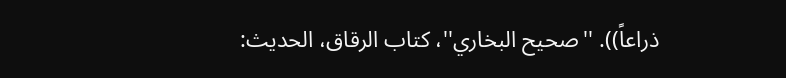ذراعاً)). ''صحیح البخاري''، کتاب الرقاق، الحدیث: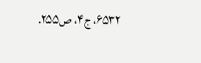۶۵۳۲، ج۴، ص۲۵۵.